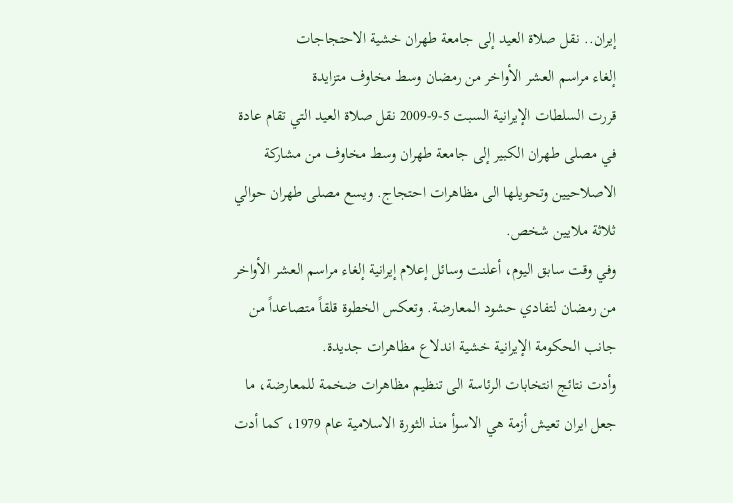إيران.. نقل صلاة العيد إلى جامعة طهران خشية الاحتجاجات
إلغاء مراسم العشر الأواخر من رمضان وسط مخاوف متزايدة
قررت السلطات الإيرانية السبت 5-9-2009 نقل صلاة العيد التي تقام عادة في مصلى طهران الكبير إلى جامعة طهران وسط مخاوف من مشاركة الاصلاحيين وتحويلها الى مظاهرات احتجاج. ويسع مصلى طهران حوالي ثلاثة ملايين شخص.
وفي وقت سابق اليوم، أعلنت وسائل إعلام إيرانية إلغاء مراسم العشر الأواخر من رمضان لتفادي حشود المعارضة. وتعكس الخطوة قلقاً متصاعداً من جانب الحكومة الإيرانية خشية اندلاع مظاهرات جديدة.
وأدت نتائج انتخابات الرئاسة الى تنظيم مظاهرات ضخمة للمعارضة، ما جعل ايران تعيش أزمة هي الاسوأ منذ الثورة الاسلامية عام 1979، كما أدت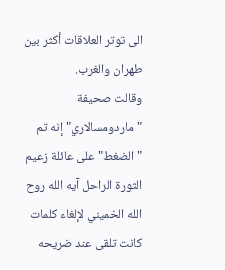الى توتر العلاقات أكثر بين طهران والغرب.
وقالت صحيفة "ماردومسالاري" إنه تم "الضغط" على عائلة زعيم الثورة الراحل آيه الله روح الله الخميني لإلغاء كلمات كانت تلقى عند ضريحه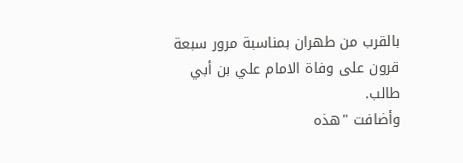بالقرب من طهران بمناسبة مرور سبعة قرون على وفاة الامام علي بن أبي طالب.
وأضافت "هذه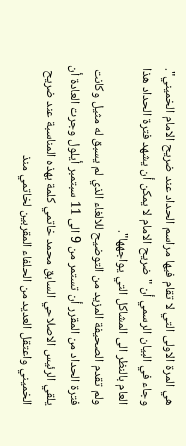هي المرة الاولى التي لا تقام فيها مراسم الحداد عند ضريح الامام الخميني". وجاء في البيان الرسمي أن "ضريح الامام لا يمكن أن يشهد فترة الحداد هذا العام بالنظر الى المشاكل التي يواجهها".
ولم تقدم الصحيفة المزيد من التوضيح للالغاء الذي لم يسبق له مثيل وكانت فترة الحداد من المقرر أن تستمر من 9 الى 11 سبتمبر أيلول وجرت العادة أن يلقي الرئيس الاصلاحي السابق محمد خاتمي كلمة بهذه المناسبة عند ضريح الخميني واعتقل العديد من الحلفاء المقربين لخاتمي منذ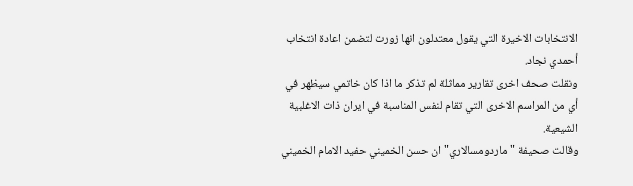الانتخابات الاخيرة التي يقول معتدلون انها زورت لتضمن اعادة انتخاب أحمدي نجاد.
ونقلت صحف اخرى تقارير مماثلة لم تذكر ما اذا كان خاتمي سيظهر في أي من المراسم الاخرى التي تقام لنفس المناسبة في ايران ذات الاغلبية الشيعية.
وقالت صحيفة "ماردومسالاري" ان حسن الخميني حفيد الامام الخميني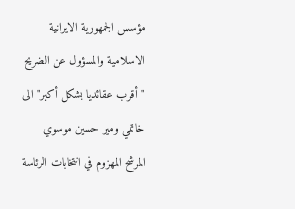مؤسس الجمهورية الايرانية الاسلامية والمسؤول عن الضريح "أقرب عقائديا بشكل أكبر" الى خاتمي ومير حسين موسوي المرشح المهزوم في انتخابات الرئاسة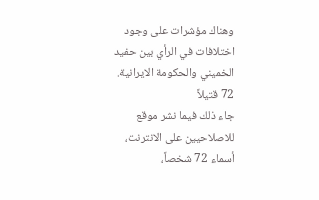وهناك مؤشرات على وجود اختلافات في الرأي بين حفيد الخميني والحكومة الايرانية.
72 قتيلاً
جاء ذلك فيما نشر موقع للاصلاحيين على الانترنت، أسماء 72 شخصاً،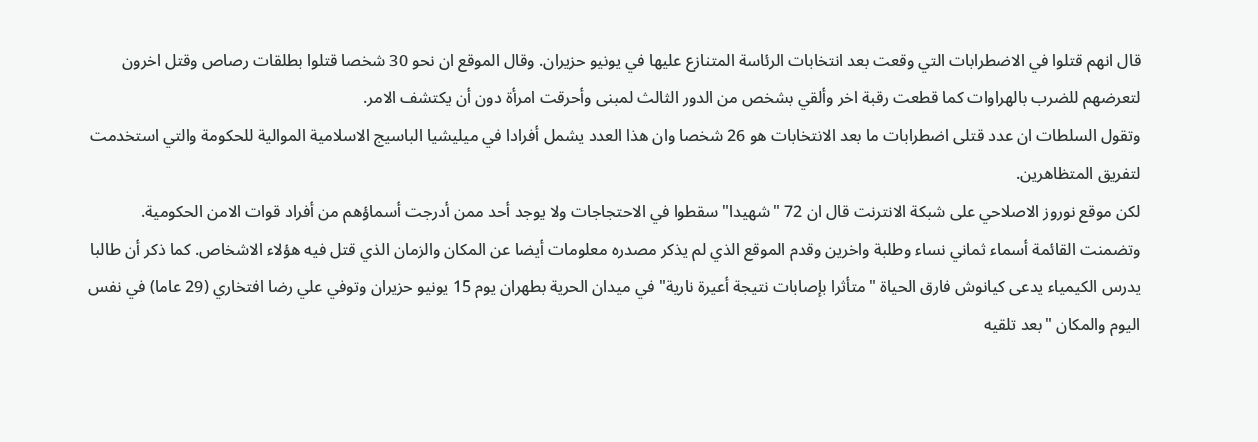قال انهم قتلوا في الاضطرابات التي وقعت بعد انتخابات الرئاسة المتنازع عليها في يونيو حزيران. وقال الموقع ان نحو 30 شخصا قتلوا بطلقات رصاص وقتل اخرون لتعرضهم للضرب بالهراوات كما قطعت رقبة اخر وألقي بشخص من الدور الثالث لمبنى وأحرقت امرأة دون أن يكتشف الامر.
وتقول السلطات ان عدد قتلى اضطرابات ما بعد الانتخابات هو 26 شخصا وان هذا العدد يشمل أفرادا في ميليشيا الباسيج الاسلامية الموالية للحكومة والتي استخدمت لتفريق المتظاهرين.
لكن موقع نوروز الاصلاحي على شبكة الانترنت قال ان 72 "شهيدا" سقطوا في الاحتجاجات ولا يوجد أحد ممن أدرجت أسماؤهم من أفراد قوات الامن الحكومية.
وتضمنت القائمة أسماء ثماني نساء وطلبة واخرين وقدم الموقع الذي لم يذكر مصدره معلومات أيضا عن المكان والزمان الذي قتل فيه هؤلاء الاشخاص. كما ذكر أن طالبا يدرس الكيمياء يدعى كيانوش فارق الحياة "متأثرا بإصابات نتيجة أعيرة نارية" في ميدان الحرية بطهران يوم 15 يونيو حزيران وتوفي علي رضا افتخاري (29 عاما) في نفس اليوم والمكان "بعد تلقيه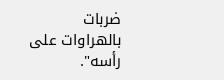ضربات بالهراوات على رأسه".